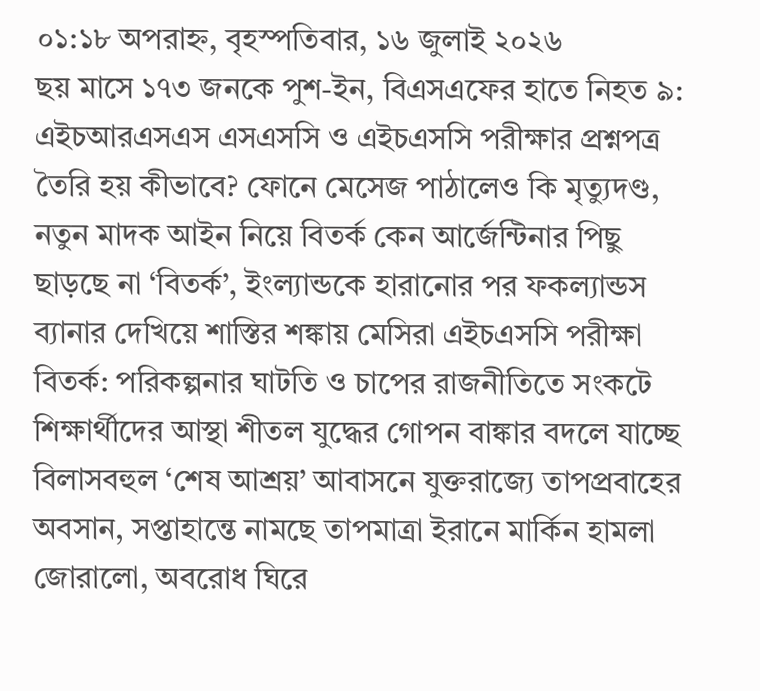০১:১৮ অপরাহ্ন, বৃহস্পতিবার, ১৬ জুলাই ২০২৬
ছয় মাসে ১৭৩ জনকে পুশ-ইন, বিএসএফের হাতে নিহত ৯: এইচআরএসএস এসএসসি ও এইচএসসি পরীক্ষার প্রশ্নপত্র তৈরি হয় কীভাবে? ফোনে মেসেজ পাঠালেও কি মৃত্যুদণ্ড, নতুন মাদক আইন নিয়ে বিতর্ক কেন আর্জেন্টিনার পিছু ছাড়ছে না ‘বিতর্ক’, ইংল্যান্ডকে হারানোর পর ফকল্যান্ডস ব্যানার দেখিয়ে শাস্তির শঙ্কায় মেসিরা এইচএসসি পরীক্ষা বিতর্ক: পরিকল্পনার ঘাটতি ও চাপের রাজনীতিতে সংকটে শিক্ষার্থীদের আস্থা শীতল যুদ্ধের গোপন বাঙ্কার বদলে যাচ্ছে বিলাসবহুল ‘শেষ আশ্রয়’ আবাসনে যুক্তরাজ্যে তাপপ্রবাহের অবসান, সপ্তাহান্তে নামছে তাপমাত্রা ইরানে মার্কিন হামলা জোরালো, অবরোধ ঘিরে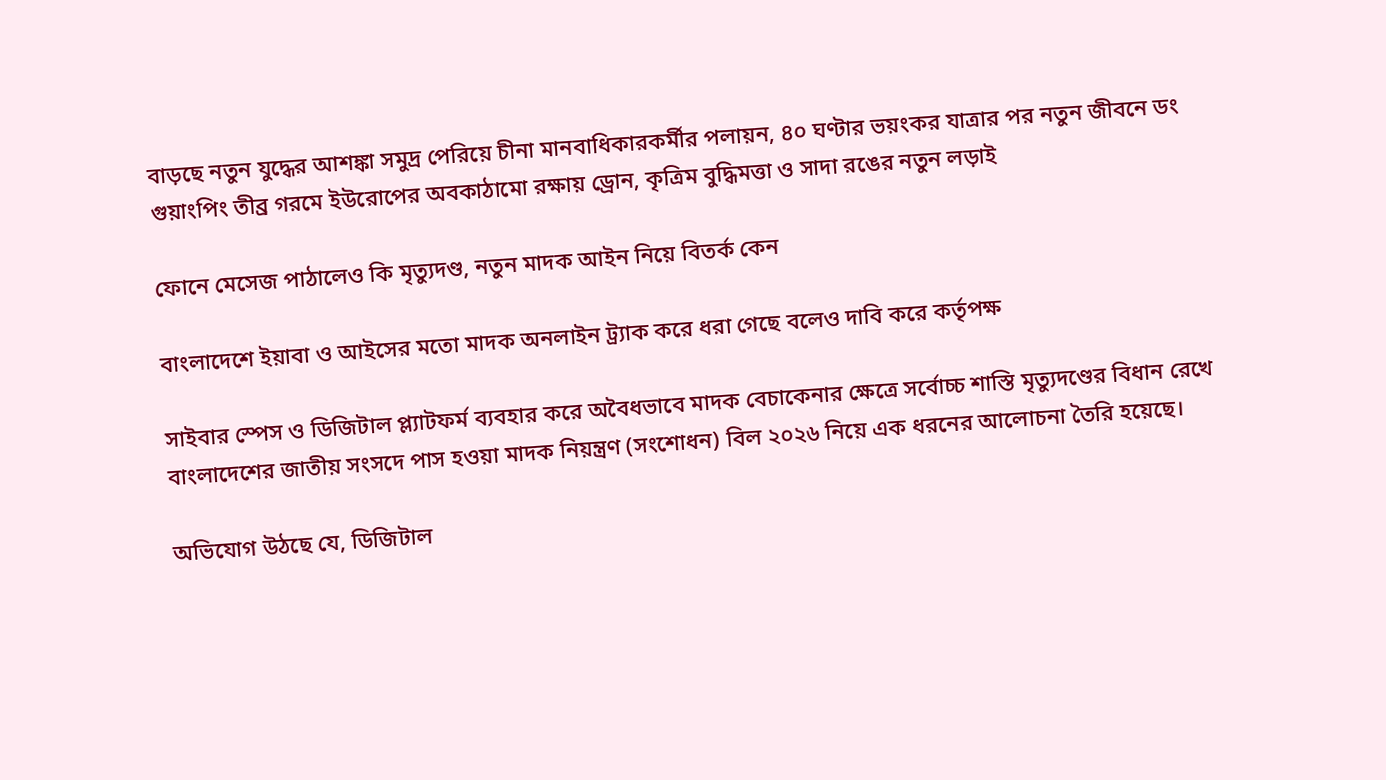বাড়ছে নতুন যুদ্ধের আশঙ্কা সমুদ্র পেরিয়ে চীনা মানবাধিকারকর্মীর পলায়ন, ৪০ ঘণ্টার ভয়ংকর যাত্রার পর নতুন জীবনে ডং গুয়াংপিং তীব্র গরমে ইউরোপের অবকাঠামো রক্ষায় ড্রোন, কৃত্রিম বুদ্ধিমত্তা ও সাদা রঙের নতুন লড়াই

ফোনে মেসেজ পাঠালেও কি মৃত্যুদণ্ড, নতুন মাদক আইন নিয়ে বিতর্ক কেন

বাংলাদেশে ইয়াবা ও আইসের মতো মাদক অনলাইন ট্র্যাক করে ধরা গেছে বলেও দাবি করে কর্তৃপক্ষ

সাইবার স্পেস ও ডিজিটাল প্ল্যাটফর্ম ব্যবহার করে অবৈধভাবে মাদক বেচাকেনার ক্ষেত্রে সর্বোচ্চ শাস্তি মৃত্যুদণ্ডের বিধান রেখে বাংলাদেশের জাতীয় সংসদে পাস হওয়া মাদক নিয়ন্ত্রণ (সংশোধন) বিল ২০২৬ নিয়ে এক ধরনের আলোচনা তৈরি হয়েছে।

অভিযোগ উঠছে যে, ডিজিটাল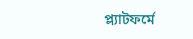প্ল্যাটফর্মে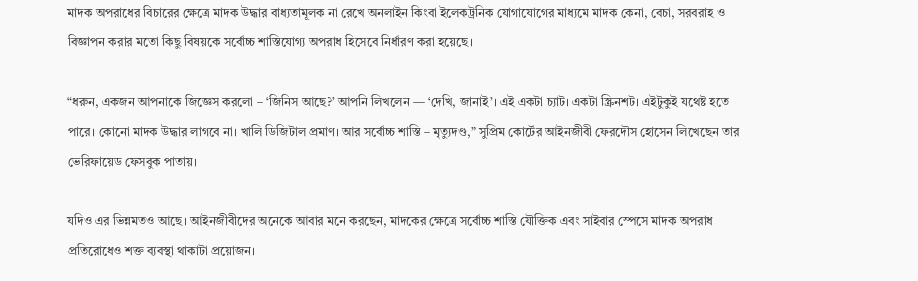মাদক অপরাধের বিচারের ক্ষেত্রে মাদক উদ্ধার বাধ্যতামূলক না রেখে অনলাইন কিংবা ইলেকট্রনিক যোগাযোগের মাধ্যমে মাদক কেনা, বেচা, সরবরাহ ও বিজ্ঞাপন করার মতো কিছু বিষয়কে সর্বোচ্চ শাস্তিযোগ্য অপরাধ হিসেবে নির্ধারণ করা হয়েছে।

“ধরুন, একজন আপনাকে জিজ্ঞেস করলো – ‘জিনিস আছে?’ আপনি লিখলেন — ‘দেখি, জানাই’। এই একটা চ্যাট। একটা স্ক্রিনশট। এইটুকুই যথেষ্ট হতে পারে। কোনো মাদক উদ্ধার লাগবে না। খালি ডিজিটাল প্রমাণ। আর সর্বোচ্চ শাস্তি – মৃত্যুদণ্ড,” সুপ্রিম কোর্টের আইনজীবী ফেরদৌস হোসেন লিখেছেন তার ভেরিফায়েড ফেসবুক পাতায়।

যদিও এর ভিন্নমতও আছে। আইনজীবীদের অনেকে আবার মনে করছেন, মাদকের ক্ষেত্রে সর্বোচ্চ শাস্তি যৌক্তিক এবং সাইবার স্পেসে মাদক অপরাধ প্রতিরোধেও শক্ত ব্যবস্থা থাকাটা প্রয়োজন।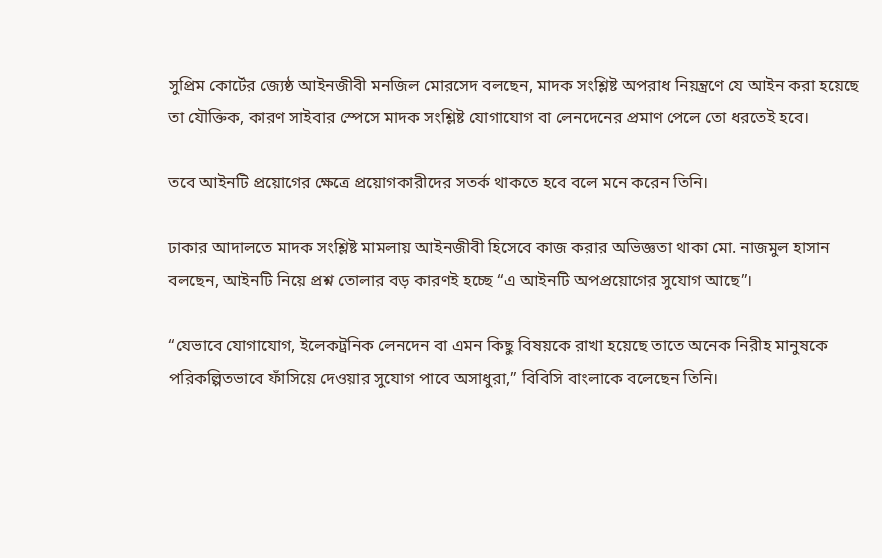সুপ্রিম কোর্টের জ্যেষ্ঠ আইনজীবী মনজিল মোরসেদ বলছেন, মাদক সংশ্লিষ্ট অপরাধ নিয়ন্ত্রণে যে আইন করা হয়েছে তা যৌক্তিক, কারণ সাইবার স্পেসে মাদক সংশ্লিষ্ট যোগাযোগ বা লেনদেনের প্রমাণ পেলে তো ধরতেই হবে।

তবে আইনটি প্রয়োগের ক্ষেত্রে প্রয়োগকারীদের সতর্ক থাকতে হবে বলে মনে করেন তিনি।

ঢাকার আদালতে মাদক সংশ্লিষ্ট মামলায় আইনজীবী হিসেবে কাজ করার অভিজ্ঞতা থাকা মো. নাজমুল হাসান বলছেন, আইনটি নিয়ে প্রশ্ন তোলার বড় কারণই হচ্ছে “এ আইনটি অপপ্রয়োগের সুযোগ আছে”।

“যেভাবে যোগাযোগ, ইলেকট্রনিক লেনদেন বা এমন কিছু বিষয়কে রাখা হয়েছে তাতে অনেক নিরীহ মানুষকে পরিকল্পিতভাবে ফাঁসিয়ে দেওয়ার সুযোগ পাবে অসাধুরা,” বিবিসি বাংলাকে বলেছেন তিনি।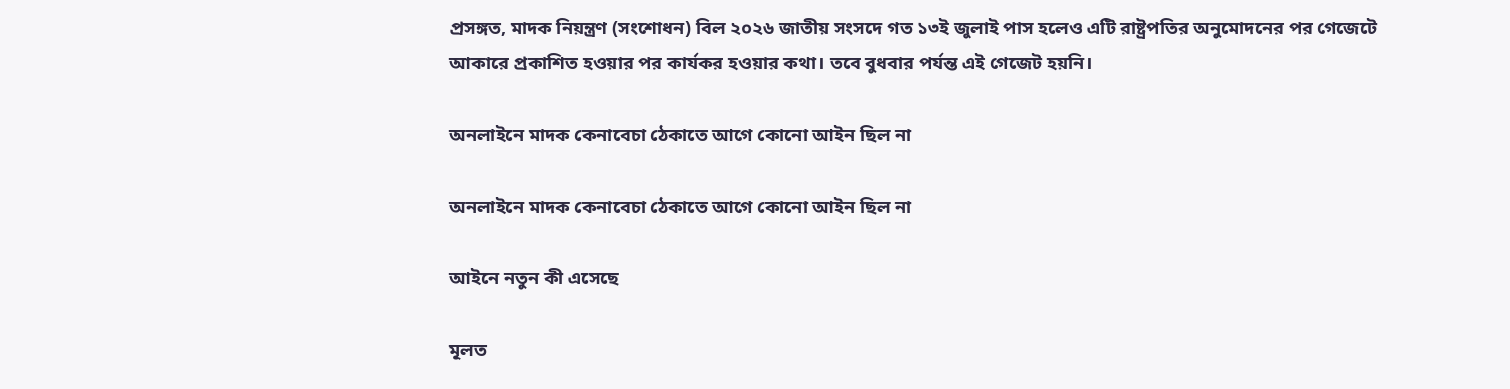প্রসঙ্গত, মাদক নিয়ন্ত্রণ (সংশোধন) বিল ২০২৬ জাতীয় সংসদে গত ১৩ই জুলাই পাস হলেও এটি রাষ্ট্রপতির অনুমোদনের পর গেজেটে আকারে প্রকাশিত হওয়ার পর কার্যকর হওয়ার কথা। তবে বুধবার পর্যন্ত এই গেজেট হয়নি।

অনলাইনে মাদক কেনাবেচা ঠেকাতে আগে কোনো আইন ছিল না

অনলাইনে মাদক কেনাবেচা ঠেকাতে আগে কোনো আইন ছিল না

আইনে নতুন কী এসেছে

মূলত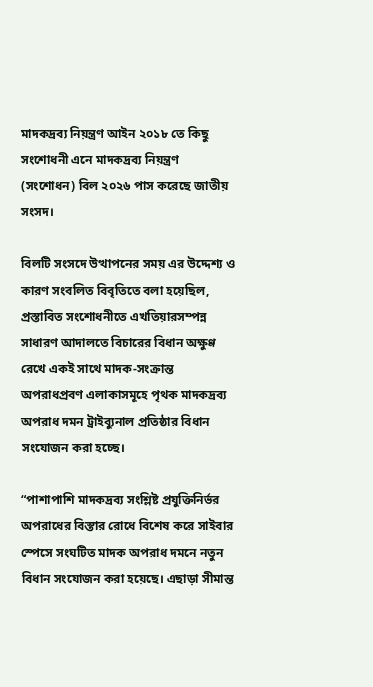মাদকদ্রব্য নিয়ন্ত্রণ আইন ২০১৮ তে কিছু সংশোধনী এনে মাদকদ্রব্য নিয়ন্ত্রণ (সংশোধন) বিল ২০২৬ পাস করেছে জাতীয় সংসদ।

বিলটি সংসদে উত্থাপনের সময় এর উদ্দেশ্য ও কারণ সংবলিত বিবৃতিতে বলা হয়েছিল, প্রস্তাবিত সংশোধনীতে এখতিয়ারসম্পন্ন সাধারণ আদালতে বিচারের বিধান অক্ষুণ্ণ রেখে একই সাথে মাদক-সংক্রান্ত অপরাধপ্রবণ এলাকাসমূহে পৃথক মাদকদ্রব্য অপরাধ দমন ট্রাইব্যুনাল প্রতিষ্ঠার বিধান সংযোজন করা হচ্ছে।

“পাশাপাশি মাদকদ্রব্য সংশ্লিষ্ট প্রযুক্তিনির্ভর অপরাধের বিস্তার রোধে বিশেষ করে সাইবার স্পেসে সংঘটিত মাদক অপরাধ দমনে নতুন বিধান সংযোজন করা হয়েছে। এছাড়া সীমান্ত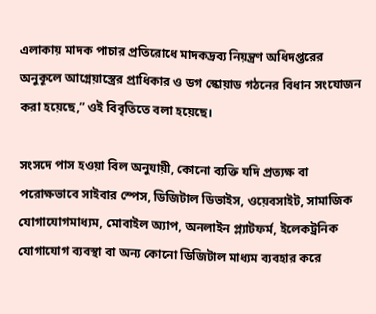এলাকায় মাদক পাচার প্রতিরোধে মাদকদ্রব্য নিয়ন্ত্রণ অধিদপ্তরের অনুকূলে আগ্নেয়াস্ত্রের প্রাধিকার ও ডগ স্কোয়াড গঠনের বিধান সংযোজন করা হয়েছে,” ওই বিবৃতিতে বলা হয়েছে।

সংসদে পাস হওয়া বিল অনুযায়ী, কোনো ব্যক্তি যদি প্রত্যক্ষ বা পরোক্ষভাবে সাইবার স্পেস, ডিজিটাল ডিভাইস, ওয়েবসাইট, সামাজিক যোগাযোগমাধ্যম, মোবাইল অ্যাপ, অনলাইন প্ল্যাটফর্ম, ইলেকট্রনিক যোগাযোগ ব্যবস্থা বা অন্য কোনো ডিজিটাল মাধ্যম ব্যবহার করে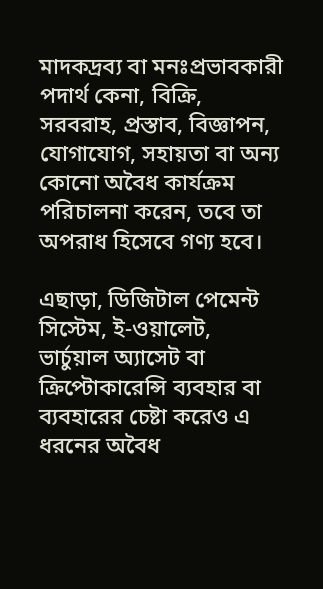মাদকদ্রব্য বা মনঃপ্রভাবকারী পদার্থ কেনা, বিক্রি, সরবরাহ, প্রস্তাব, বিজ্ঞাপন, যোগাযোগ, সহায়তা বা অন্য কোনো অবৈধ কার্যক্রম পরিচালনা করেন, তবে তা অপরাধ হিসেবে গণ্য হবে।

এছাড়া, ডিজিটাল পেমেন্ট সিস্টেম, ই-ওয়ালেট, ভার্চুয়াল অ্যাসেট বা ক্রিপ্টোকারেন্সি ব্যবহার বা ব্যবহারের চেষ্টা করেও এ ধরনের অবৈধ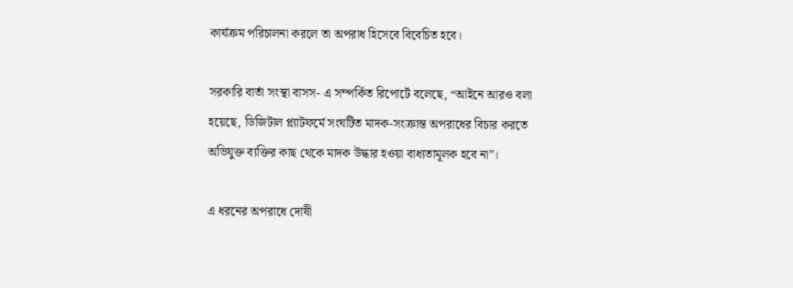কার্যক্রম পরিচালনা করলে তা অপরাধ হিসেবে বিবেচিত হবে।

সরকারি বার্তা সংস্থা বাসস- এ সম্পর্কিত রিপোর্টে বলেছে, “আইনে আরও বলা হয়েছে, ডিজিটাল প্ল্যাটফর্মে সংঘটিত মাদক-সংক্রান্ত অপরাধের বিচার করতে অভিযুক্ত ব্যক্তির কাছ থেকে মাদক উদ্ধার হওয়া বাধ্যতামূলক হবে না”।

এ ধরনের অপরাধে দোষী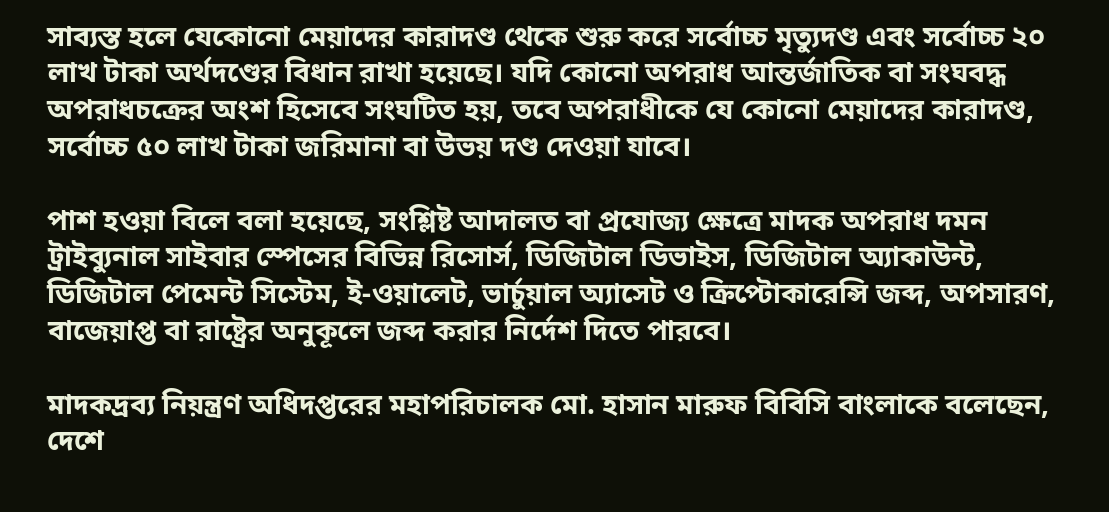সাব্যস্ত হলে যেকোনো মেয়াদের কারাদণ্ড থেকে শুরু করে সর্বোচ্চ মৃত্যুদণ্ড এবং সর্বোচ্চ ২০ লাখ টাকা অর্থদণ্ডের বিধান রাখা হয়েছে। যদি কোনো অপরাধ আন্তর্জাতিক বা সংঘবদ্ধ অপরাধচক্রের অংশ হিসেবে সংঘটিত হয়, তবে অপরাধীকে যে কোনো মেয়াদের কারাদণ্ড, সর্বোচ্চ ৫০ লাখ টাকা জরিমানা বা উভয় দণ্ড দেওয়া যাবে।

পাশ হওয়া বিলে বলা হয়েছে, সংশ্লিষ্ট আদালত বা প্রযোজ্য ক্ষেত্রে মাদক অপরাধ দমন ট্রাইব্যুনাল সাইবার স্পেসের বিভিন্ন রিসোর্স, ডিজিটাল ডিভাইস, ডিজিটাল অ্যাকাউন্ট, ডিজিটাল পেমেন্ট সিস্টেম, ই-ওয়ালেট, ভার্চুয়াল অ্যাসেট ও ক্রিপ্টোকারেন্সি জব্দ, অপসারণ, বাজেয়াপ্ত বা রাষ্ট্রের অনুকূলে জব্দ করার নির্দেশ দিতে পারবে।

মাদকদ্রব্য নিয়ন্ত্রণ অধিদপ্তরের মহাপরিচালক মো. হাসান মারুফ বিবিসি বাংলাকে বলেছেন, দেশে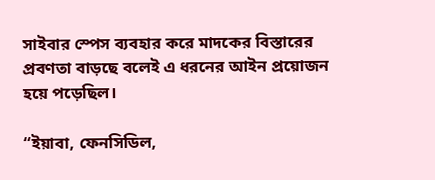সাইবার স্পেস ব্যবহার করে মাদকের বিস্তারের প্রবণতা বাড়ছে বলেই এ ধরনের আইন প্রয়োজন হয়ে পড়েছিল।

“ইয়াবা, ফেনসিডিল,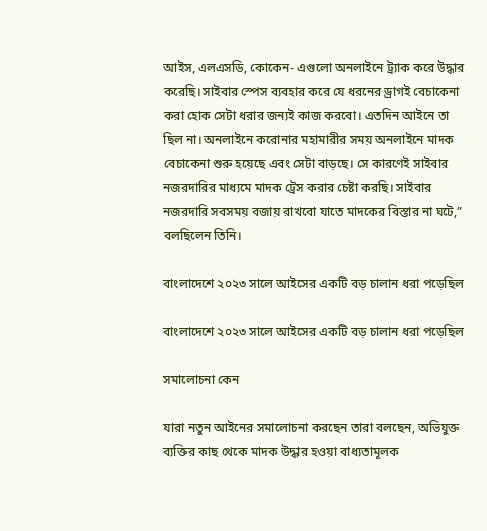আইস, এলএসডি, কোকেন- এগুলো অনলাইনে ট্র্যাক করে উদ্ধার করেছি। সাইবার স্পেস ব্যবহার করে যে ধরনের ড্রাগই বেচাকেনা করা হোক সেটা ধরার জন্যই কাজ করবো। এতদিন আইনে তা ছিল না। অনলাইনে করোনার মহামারীর সময় অনলাইনে মাদক বেচাকেনা শুরু হয়েছে এবং সেটা বাড়ছে। সে কারণেই সাইবার নজরদারির মাধ্যমে মাদক ট্রেস করার চেষ্টা করছি। সাইবার নজরদারি সবসময় বজায় রাখবো যাতে মাদকের বিস্তার না ঘটে,” বলছিলেন তিনি।

বাংলাদেশে ২০২৩ সালে আইসের একটি বড় চালান ধরা পড়েছিল

বাংলাদেশে ২০২৩ সালে আইসের একটি বড় চালান ধরা পড়েছিল

সমালোচনা কেন

যারা নতুন আইনের সমালোচনা করছেন তারা বলছেন, অভিযুক্ত ব্যক্তির কাছ থেকে মাদক উদ্ধার হওয়া বাধ্যতামূলক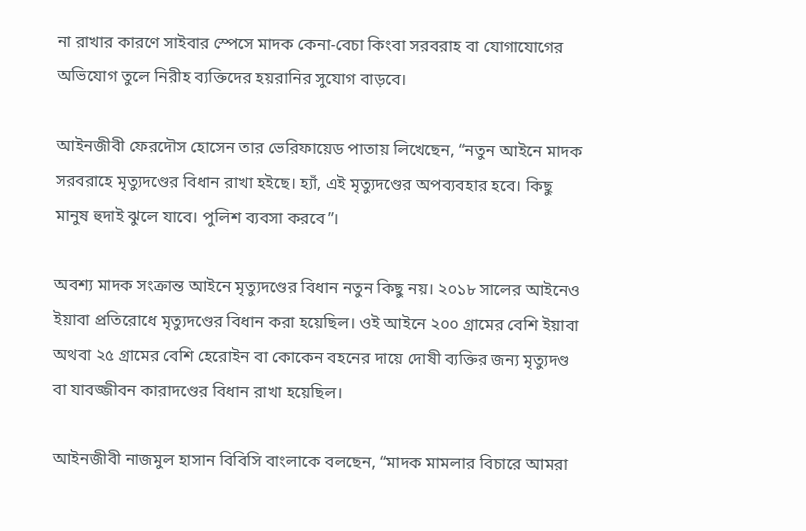না রাখার কারণে সাইবার স্পেসে মাদক কেনা-বেচা কিংবা সরবরাহ বা যোগাযোগের অভিযোগ তুলে নিরীহ ব্যক্তিদের হয়রানির সুযোগ বাড়বে।

আইনজীবী ফেরদৌস হোসেন তার ভেরিফায়েড পাতায় লিখেছেন, “নতুন আইনে মাদক সরবরাহে মৃত্যুদণ্ডের বিধান রাখা হইছে। হ্যাঁ, এই মৃত্যুদণ্ডের অপব্যবহার হবে। কিছু মানুষ হুদাই ঝুলে যাবে। পুলিশ ব্যবসা করবে”।

অবশ্য মাদক সংক্রান্ত আইনে মৃত্যুদণ্ডের বিধান নতুন কিছু নয়। ২০১৮ সালের আইনেও ইয়াবা প্রতিরোধে মৃত্যুদণ্ডের বিধান করা হয়েছিল। ওই আইনে ২০০ গ্রামের বেশি ইয়াবা অথবা ২৫ গ্রামের বেশি হেরোইন বা কোকেন বহনের দায়ে দোষী ব্যক্তির জন্য মৃত্যুদণ্ড বা যাবজ্জীবন কারাদণ্ডের বিধান রাখা হয়েছিল।

আইনজীবী নাজমুল হাসান বিবিসি বাংলাকে বলছেন, “মাদক মামলার বিচারে আমরা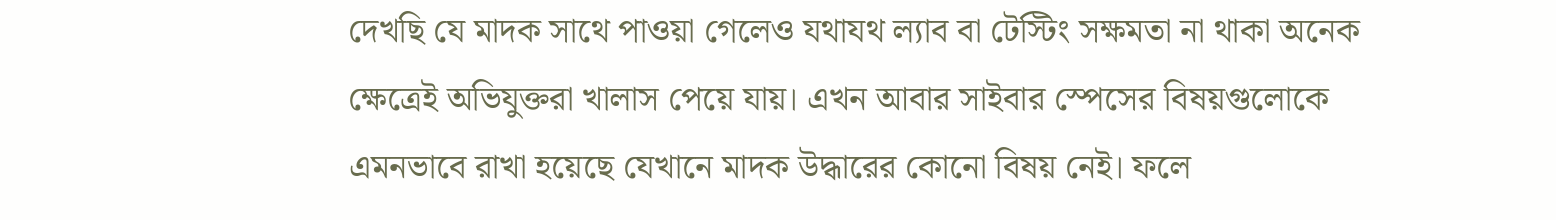দেখছি যে মাদক সাথে পাওয়া গেলেও যথাযথ ল্যাব বা টেস্টিং সক্ষমতা না থাকা অনেক ক্ষেত্রেই অভিযুক্তরা খালাস পেয়ে যায়। এখন আবার সাইবার স্পেসের বিষয়গুলোকে এমনভাবে রাখা হয়েছে যেখানে মাদক উদ্ধারের কোনো বিষয় নেই। ফলে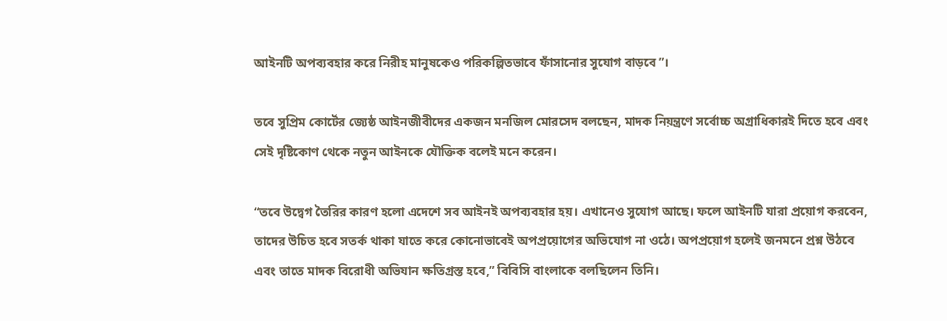আইনটি অপব্যবহার করে নিরীহ মানুষকেও পরিকল্পিতভাবে ফাঁসানোর সুযোগ বাড়বে”।

তবে সুপ্রিম কোর্টের জ্যেষ্ঠ আইনজীবীদের একজন মনজিল মোরসেদ বলছেন, মাদক নিয়ন্ত্রণে সর্বোচ্চ অগ্রাধিকারই দিতে হবে এবং সেই দৃষ্টিকোণ থেকে নতুন আইনকে যৌক্তিক বলেই মনে করেন।

“তবে উদ্বেগ তৈরির কারণ হলো এদেশে সব আইনই অপব্যবহার হয়। এখানেও সুযোগ আছে। ফলে আইনটি যারা প্রয়োগ করবেন, তাদের উচিত হবে সতর্ক থাকা যাতে করে কোনোভাবেই অপপ্রয়োগের অভিযোগ না ওঠে। অপপ্রয়োগ হলেই জনমনে প্রশ্ন উঠবে এবং তাতে মাদক বিরোধী অভিযান ক্ষতিগ্রস্ত হবে,” বিবিসি বাংলাকে বলছিলেন তিনি।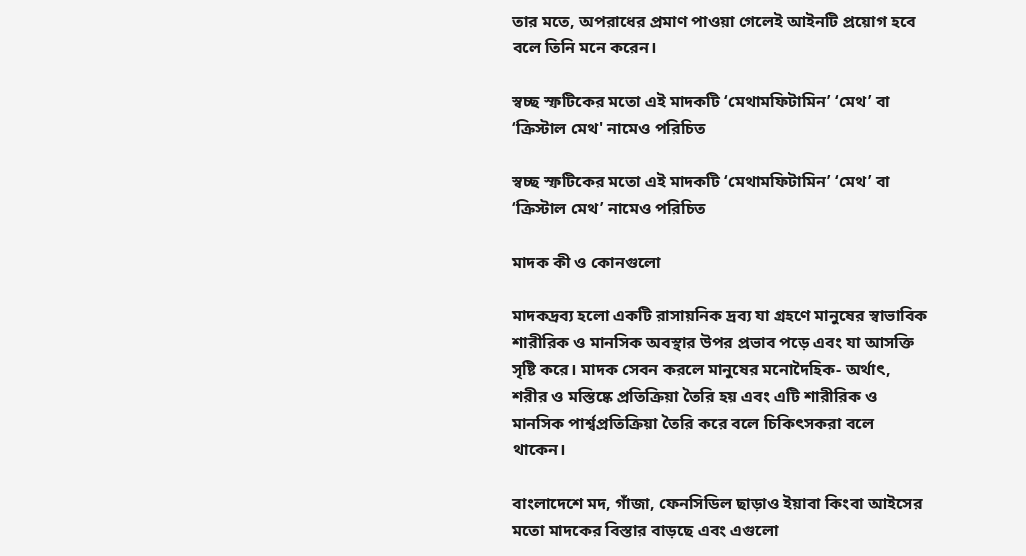তার মতে, অপরাধের প্রমাণ পাওয়া গেলেই আইনটি প্রয়োগ হবে বলে তিনি মনে করেন।

স্বচ্ছ স্ফটিকের মতো এই মাদকটি ‘মেথামফিটামিন’ ‘মেথ’ বা ‘ক্রিস্টাল মেথ' নামেও পরিচিত

স্বচ্ছ স্ফটিকের মতো এই মাদকটি ‘মেথামফিটামিন’ ‘মেথ’ বা ‘ক্রিস্টাল মেথ’ নামেও পরিচিত

মাদক কী ও কোনগুলো

মাদকদ্রব্য হলো একটি রাসায়নিক দ্রব্য যা গ্রহণে মানুষের স্বাভাবিক শারীরিক ও মানসিক অবস্থার উপর প্রভাব পড়ে এবং যা আসক্তি সৃষ্টি করে। মাদক সেবন করলে মানুষের মনোদৈহিক- অর্থাৎ, শরীর ও মস্তিষ্কে প্রতিক্রিয়া তৈরি হয় এবং এটি শারীরিক ও মানসিক পার্শ্বপ্রতিক্রিয়া তৈরি করে বলে চিকিৎসকরা বলে থাকেন।

বাংলাদেশে মদ, গাঁজা, ফেনসিডিল ছাড়াও ইয়াবা কিংবা আইসের মতো মাদকের বিস্তার বাড়ছে এবং এগুলো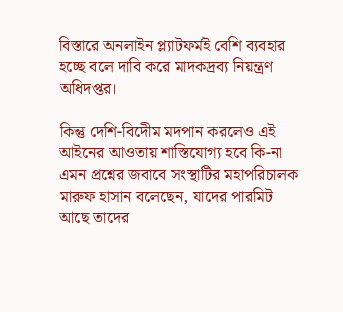বিস্তারে অনলাইন প্ল্যাটফর্মই বেশি ব্যবহার হচ্ছে বলে দাবি করে মাদকদ্রব্য নিয়ন্ত্রণ অধিদপ্তর।

কিন্তু দেশি-বিদেীম মদপান করলেও এই আইনের আওতায় শাস্তিযোগ্য হবে কি-না এমন প্রশ্নের জবাবে সংস্থাটির মহাপরিচালক মারুফ হাসান বলেছেন, যাদের পারমিট আছে তাদের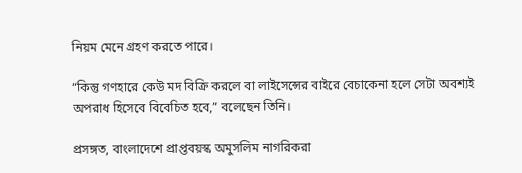নিয়ম মেনে গ্রহণ করতে পারে।

“কিন্তু গণহারে কেউ মদ বিক্রি করলে বা লাইসেন্সের বাইরে বেচাকেনা হলে সেটা অবশ্যই অপরাধ হিসেবে বিবেচিত হবে,” বলেছেন তিনি।

প্রসঙ্গত, বাংলাদেশে প্রাপ্তবয়স্ক অমুসলিম নাগরিকরা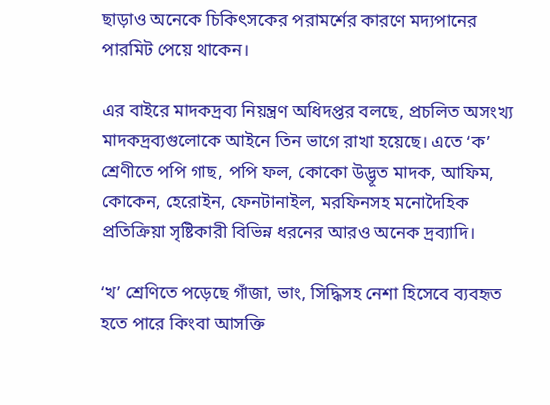ছাড়াও অনেকে চিকিৎসকের পরামর্শের কারণে মদ্যপানের পারমিট পেয়ে থাকেন।

এর বাইরে মাদকদ্রব্য নিয়ন্ত্রণ অধিদপ্তর বলছে, প্রচলিত অসংখ্য মাদকদ্রব্যগুলোকে আইনে তিন ভাগে রাখা হয়েছে। এতে ‘ক’ শ্রেণীতে পপি গাছ, পপি ফল, কোকো উদ্ভূত মাদক, আফিম, কোকেন, হেরোইন, ফেনটানাইল, মরফিনসহ মনোদৈহিক প্রতিক্রিয়া সৃষ্টিকারী বিভিন্ন ধরনের আরও অনেক দ্রব্যাদি।

‘খ’ শ্রেণিতে পড়েছে গাঁজা, ভাং, সিদ্ধিসহ নেশা হিসেবে ব্যবহৃত হতে পারে কিংবা আসক্তি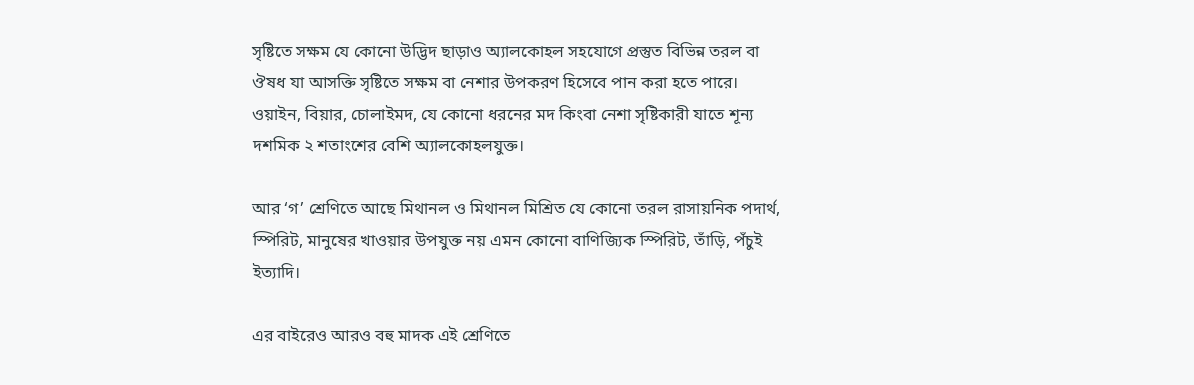সৃষ্টিতে সক্ষম যে কোনো উদ্ভিদ ছাড়াও অ্যালকোহল সহযোগে প্রস্তুত বিভিন্ন তরল বা ঔষধ যা আসক্তি সৃষ্টিতে সক্ষম বা নেশার উপকরণ হিসেবে পান করা হতে পারে। ওয়াইন, বিয়ার, চোলাইমদ, যে কোনো ধরনের মদ কিংবা নেশা সৃষ্টিকারী যাতে শূন্য দশমিক ২ শতাংশের বেশি অ্যালকোহলযুক্ত।

আর ‘গ’ শ্রেণিতে আছে মিথানল ও মিথানল মিশ্রিত যে কোনো তরল রাসায়নিক পদার্থ, স্পিরিট, মানুষের খাওয়ার উপযুক্ত নয় এমন কোনো বাণিজ্যিক স্পিরিট, তাঁড়ি, পঁচুই ইত্যাদি।

এর বাইরেও আরও বহু মাদক এই শ্রেণিতে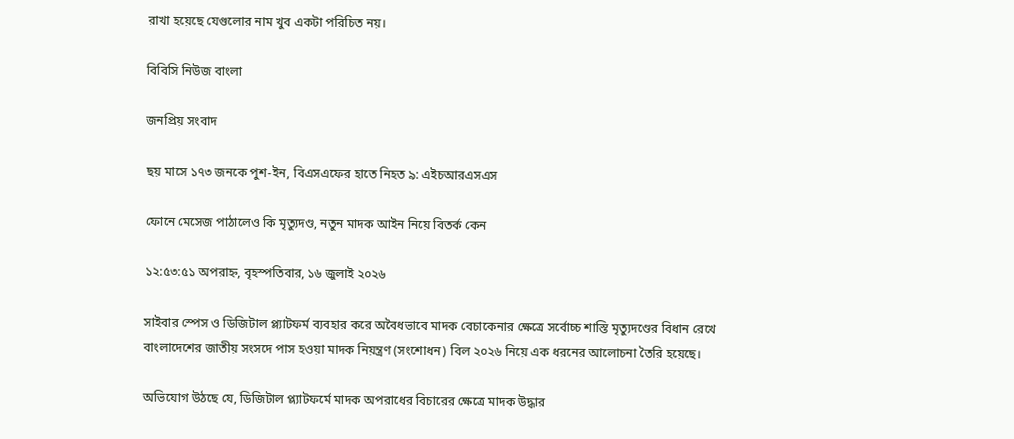রাখা হয়েছে যেগুলোর নাম খুব একটা পরিচিত নয়।

বিবিসি নিউজ বাংলা

জনপ্রিয় সংবাদ

ছয় মাসে ১৭৩ জনকে পুশ-ইন, বিএসএফের হাতে নিহত ৯: এইচআরএসএস

ফোনে মেসেজ পাঠালেও কি মৃত্যুদণ্ড, নতুন মাদক আইন নিয়ে বিতর্ক কেন

১২:৫৩:৫১ অপরাহ্ন, বৃহস্পতিবার, ১৬ জুলাই ২০২৬

সাইবার স্পেস ও ডিজিটাল প্ল্যাটফর্ম ব্যবহার করে অবৈধভাবে মাদক বেচাকেনার ক্ষেত্রে সর্বোচ্চ শাস্তি মৃত্যুদণ্ডের বিধান রেখে বাংলাদেশের জাতীয় সংসদে পাস হওয়া মাদক নিয়ন্ত্রণ (সংশোধন) বিল ২০২৬ নিয়ে এক ধরনের আলোচনা তৈরি হয়েছে।

অভিযোগ উঠছে যে, ডিজিটাল প্ল্যাটফর্মে মাদক অপরাধের বিচারের ক্ষেত্রে মাদক উদ্ধার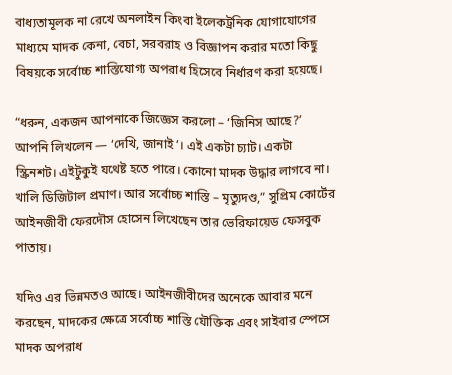বাধ্যতামূলক না রেখে অনলাইন কিংবা ইলেকট্রনিক যোগাযোগের মাধ্যমে মাদক কেনা, বেচা, সরবরাহ ও বিজ্ঞাপন করার মতো কিছু বিষয়কে সর্বোচ্চ শাস্তিযোগ্য অপরাধ হিসেবে নির্ধারণ করা হয়েছে।

“ধরুন, একজন আপনাকে জিজ্ঞেস করলো – ‘জিনিস আছে?’ আপনি লিখলেন — ‘দেখি, জানাই’। এই একটা চ্যাট। একটা স্ক্রিনশট। এইটুকুই যথেষ্ট হতে পারে। কোনো মাদক উদ্ধার লাগবে না। খালি ডিজিটাল প্রমাণ। আর সর্বোচ্চ শাস্তি – মৃত্যুদণ্ড,” সুপ্রিম কোর্টের আইনজীবী ফেরদৌস হোসেন লিখেছেন তার ভেরিফায়েড ফেসবুক পাতায়।

যদিও এর ভিন্নমতও আছে। আইনজীবীদের অনেকে আবার মনে করছেন, মাদকের ক্ষেত্রে সর্বোচ্চ শাস্তি যৌক্তিক এবং সাইবার স্পেসে মাদক অপরাধ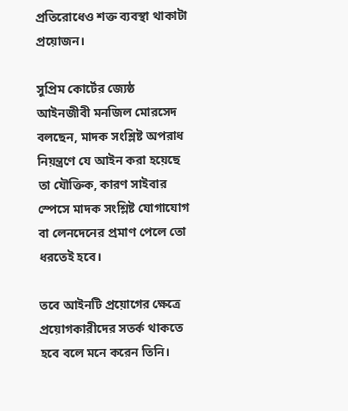প্রতিরোধেও শক্ত ব্যবস্থা থাকাটা প্রয়োজন।

সুপ্রিম কোর্টের জ্যেষ্ঠ আইনজীবী মনজিল মোরসেদ বলছেন, মাদক সংশ্লিষ্ট অপরাধ নিয়ন্ত্রণে যে আইন করা হয়েছে তা যৌক্তিক, কারণ সাইবার স্পেসে মাদক সংশ্লিষ্ট যোগাযোগ বা লেনদেনের প্রমাণ পেলে তো ধরতেই হবে।

তবে আইনটি প্রয়োগের ক্ষেত্রে প্রয়োগকারীদের সতর্ক থাকতে হবে বলে মনে করেন তিনি।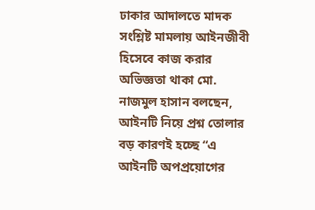ঢাকার আদালতে মাদক সংশ্লিষ্ট মামলায় আইনজীবী হিসেবে কাজ করার অভিজ্ঞতা থাকা মো. নাজমুল হাসান বলছেন, আইনটি নিয়ে প্রশ্ন তোলার বড় কারণই হচ্ছে “এ আইনটি অপপ্রয়োগের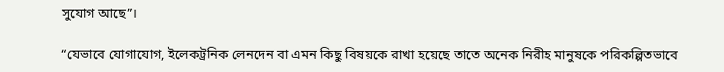সুযোগ আছে”।

“যেভাবে যোগাযোগ, ইলেকট্রনিক লেনদেন বা এমন কিছু বিষয়কে রাখা হয়েছে তাতে অনেক নিরীহ মানুষকে পরিকল্পিতভাবে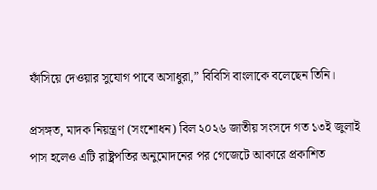ফাঁসিয়ে দেওয়ার সুযোগ পাবে অসাধুরা,” বিবিসি বাংলাকে বলেছেন তিনি।

প্রসঙ্গত, মাদক নিয়ন্ত্রণ (সংশোধন) বিল ২০২৬ জাতীয় সংসদে গত ১৩ই জুলাই পাস হলেও এটি রাষ্ট্রপতির অনুমোদনের পর গেজেটে আকারে প্রকাশিত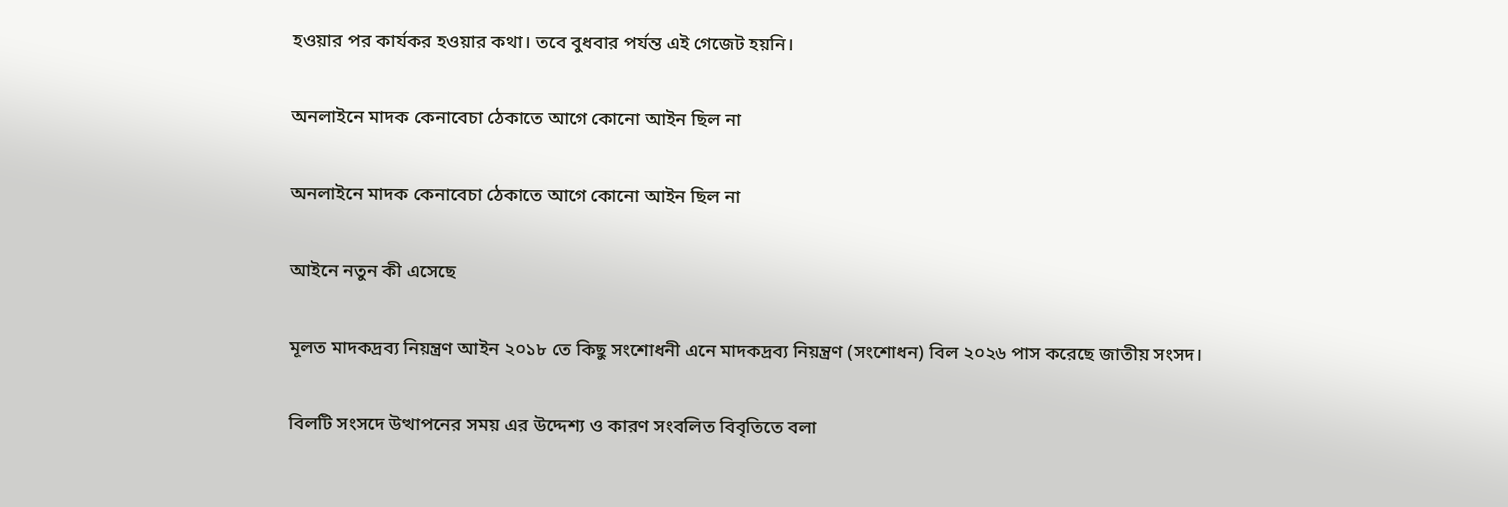হওয়ার পর কার্যকর হওয়ার কথা। তবে বুধবার পর্যন্ত এই গেজেট হয়নি।

অনলাইনে মাদক কেনাবেচা ঠেকাতে আগে কোনো আইন ছিল না

অনলাইনে মাদক কেনাবেচা ঠেকাতে আগে কোনো আইন ছিল না

আইনে নতুন কী এসেছে

মূলত মাদকদ্রব্য নিয়ন্ত্রণ আইন ২০১৮ তে কিছু সংশোধনী এনে মাদকদ্রব্য নিয়ন্ত্রণ (সংশোধন) বিল ২০২৬ পাস করেছে জাতীয় সংসদ।

বিলটি সংসদে উত্থাপনের সময় এর উদ্দেশ্য ও কারণ সংবলিত বিবৃতিতে বলা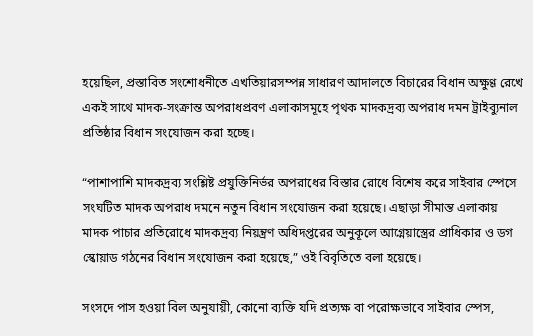হয়েছিল, প্রস্তাবিত সংশোধনীতে এখতিয়ারসম্পন্ন সাধারণ আদালতে বিচারের বিধান অক্ষুণ্ণ রেখে একই সাথে মাদক-সংক্রান্ত অপরাধপ্রবণ এলাকাসমূহে পৃথক মাদকদ্রব্য অপরাধ দমন ট্রাইব্যুনাল প্রতিষ্ঠার বিধান সংযোজন করা হচ্ছে।

“পাশাপাশি মাদকদ্রব্য সংশ্লিষ্ট প্রযুক্তিনির্ভর অপরাধের বিস্তার রোধে বিশেষ করে সাইবার স্পেসে সংঘটিত মাদক অপরাধ দমনে নতুন বিধান সংযোজন করা হয়েছে। এছাড়া সীমান্ত এলাকায় মাদক পাচার প্রতিরোধে মাদকদ্রব্য নিয়ন্ত্রণ অধিদপ্তরের অনুকূলে আগ্নেয়াস্ত্রের প্রাধিকার ও ডগ স্কোয়াড গঠনের বিধান সংযোজন করা হয়েছে,” ওই বিবৃতিতে বলা হয়েছে।

সংসদে পাস হওয়া বিল অনুযায়ী, কোনো ব্যক্তি যদি প্রত্যক্ষ বা পরোক্ষভাবে সাইবার স্পেস,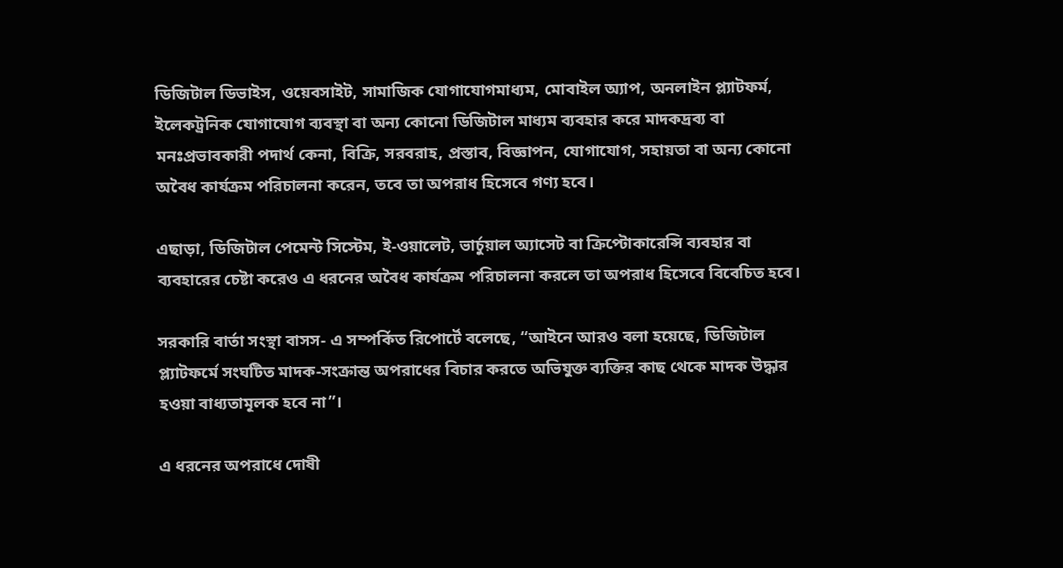ডিজিটাল ডিভাইস, ওয়েবসাইট, সামাজিক যোগাযোগমাধ্যম, মোবাইল অ্যাপ, অনলাইন প্ল্যাটফর্ম, ইলেকট্রনিক যোগাযোগ ব্যবস্থা বা অন্য কোনো ডিজিটাল মাধ্যম ব্যবহার করে মাদকদ্রব্য বা মনঃপ্রভাবকারী পদার্থ কেনা, বিক্রি, সরবরাহ, প্রস্তাব, বিজ্ঞাপন, যোগাযোগ, সহায়তা বা অন্য কোনো অবৈধ কার্যক্রম পরিচালনা করেন, তবে তা অপরাধ হিসেবে গণ্য হবে।

এছাড়া, ডিজিটাল পেমেন্ট সিস্টেম, ই-ওয়ালেট, ভার্চুয়াল অ্যাসেট বা ক্রিপ্টোকারেন্সি ব্যবহার বা ব্যবহারের চেষ্টা করেও এ ধরনের অবৈধ কার্যক্রম পরিচালনা করলে তা অপরাধ হিসেবে বিবেচিত হবে।

সরকারি বার্তা সংস্থা বাসস- এ সম্পর্কিত রিপোর্টে বলেছে, “আইনে আরও বলা হয়েছে, ডিজিটাল প্ল্যাটফর্মে সংঘটিত মাদক-সংক্রান্ত অপরাধের বিচার করতে অভিযুক্ত ব্যক্তির কাছ থেকে মাদক উদ্ধার হওয়া বাধ্যতামূলক হবে না”।

এ ধরনের অপরাধে দোষী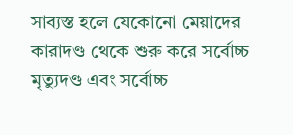সাব্যস্ত হলে যেকোনো মেয়াদের কারাদণ্ড থেকে শুরু করে সর্বোচ্চ মৃত্যুদণ্ড এবং সর্বোচ্চ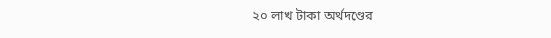২০ লাখ টাকা অর্থদণ্ডের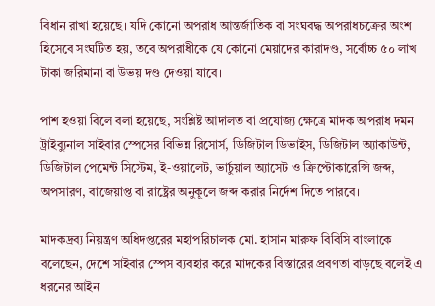বিধান রাখা হয়েছে। যদি কোনো অপরাধ আন্তর্জাতিক বা সংঘবদ্ধ অপরাধচক্রের অংশ হিসেবে সংঘটিত হয়, তবে অপরাধীকে যে কোনো মেয়াদের কারাদণ্ড, সর্বোচ্চ ৫০ লাখ টাকা জরিমানা বা উভয় দণ্ড দেওয়া যাবে।

পাশ হওয়া বিলে বলা হয়েছে, সংশ্লিষ্ট আদালত বা প্রযোজ্য ক্ষেত্রে মাদক অপরাধ দমন ট্রাইব্যুনাল সাইবার স্পেসের বিভিন্ন রিসোর্স, ডিজিটাল ডিভাইস, ডিজিটাল অ্যাকাউন্ট, ডিজিটাল পেমেন্ট সিস্টেম, ই-ওয়ালেট, ভার্চুয়াল অ্যাসেট ও ক্রিপ্টোকারেন্সি জব্দ, অপসারণ, বাজেয়াপ্ত বা রাষ্ট্রের অনুকূলে জব্দ করার নির্দেশ দিতে পারবে।

মাদকদ্রব্য নিয়ন্ত্রণ অধিদপ্তরের মহাপরিচালক মো. হাসান মারুফ বিবিসি বাংলাকে বলেছেন, দেশে সাইবার স্পেস ব্যবহার করে মাদকের বিস্তারের প্রবণতা বাড়ছে বলেই এ ধরনের আইন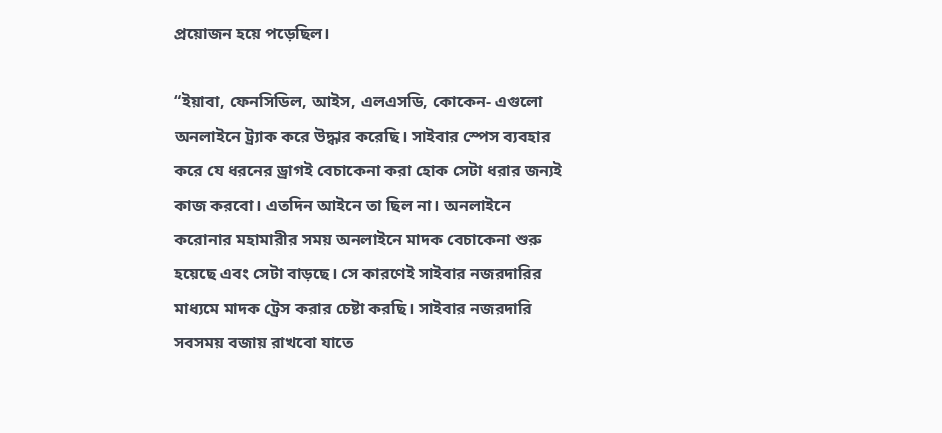প্রয়োজন হয়ে পড়েছিল।

“ইয়াবা, ফেনসিডিল, আইস, এলএসডি, কোকেন- এগুলো অনলাইনে ট্র্যাক করে উদ্ধার করেছি। সাইবার স্পেস ব্যবহার করে যে ধরনের ড্রাগই বেচাকেনা করা হোক সেটা ধরার জন্যই কাজ করবো। এতদিন আইনে তা ছিল না। অনলাইনে করোনার মহামারীর সময় অনলাইনে মাদক বেচাকেনা শুরু হয়েছে এবং সেটা বাড়ছে। সে কারণেই সাইবার নজরদারির মাধ্যমে মাদক ট্রেস করার চেষ্টা করছি। সাইবার নজরদারি সবসময় বজায় রাখবো যাতে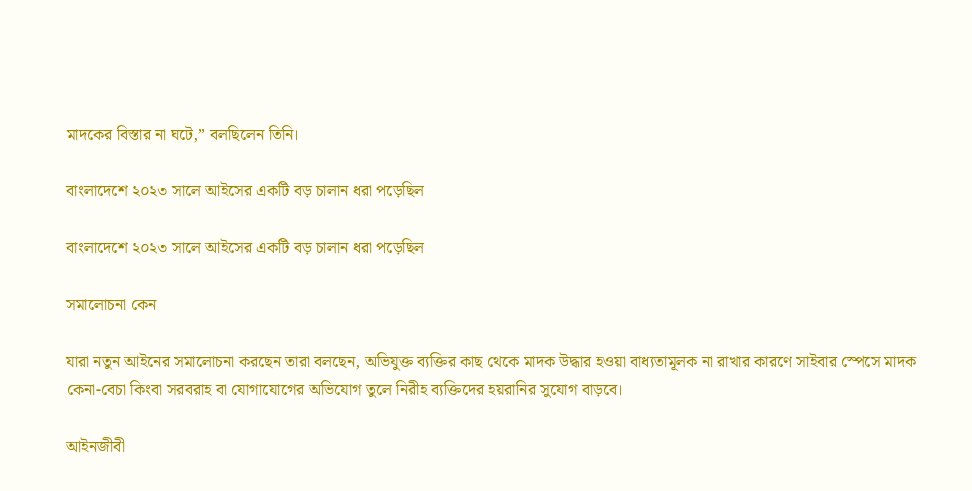মাদকের বিস্তার না ঘটে,” বলছিলেন তিনি।

বাংলাদেশে ২০২৩ সালে আইসের একটি বড় চালান ধরা পড়েছিল

বাংলাদেশে ২০২৩ সালে আইসের একটি বড় চালান ধরা পড়েছিল

সমালোচনা কেন

যারা নতুন আইনের সমালোচনা করছেন তারা বলছেন, অভিযুক্ত ব্যক্তির কাছ থেকে মাদক উদ্ধার হওয়া বাধ্যতামূলক না রাখার কারণে সাইবার স্পেসে মাদক কেনা-বেচা কিংবা সরবরাহ বা যোগাযোগের অভিযোগ তুলে নিরীহ ব্যক্তিদের হয়রানির সুযোগ বাড়বে।

আইনজীবী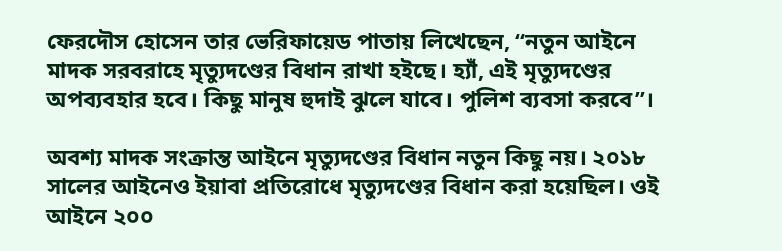ফেরদৌস হোসেন তার ভেরিফায়েড পাতায় লিখেছেন, “নতুন আইনে মাদক সরবরাহে মৃত্যুদণ্ডের বিধান রাখা হইছে। হ্যাঁ, এই মৃত্যুদণ্ডের অপব্যবহার হবে। কিছু মানুষ হুদাই ঝুলে যাবে। পুলিশ ব্যবসা করবে”।

অবশ্য মাদক সংক্রান্ত আইনে মৃত্যুদণ্ডের বিধান নতুন কিছু নয়। ২০১৮ সালের আইনেও ইয়াবা প্রতিরোধে মৃত্যুদণ্ডের বিধান করা হয়েছিল। ওই আইনে ২০০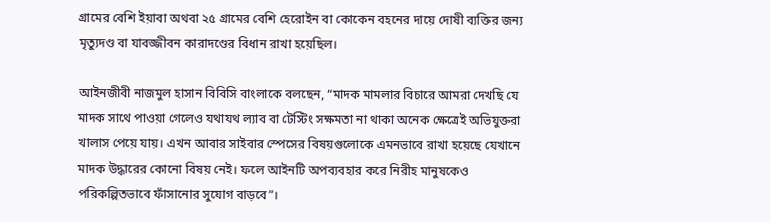গ্রামের বেশি ইয়াবা অথবা ২৫ গ্রামের বেশি হেরোইন বা কোকেন বহনের দায়ে দোষী ব্যক্তির জন্য মৃত্যুদণ্ড বা যাবজ্জীবন কারাদণ্ডের বিধান রাখা হয়েছিল।

আইনজীবী নাজমুল হাসান বিবিসি বাংলাকে বলছেন, “মাদক মামলার বিচারে আমরা দেখছি যে মাদক সাথে পাওয়া গেলেও যথাযথ ল্যাব বা টেস্টিং সক্ষমতা না থাকা অনেক ক্ষেত্রেই অভিযুক্তরা খালাস পেয়ে যায়। এখন আবার সাইবার স্পেসের বিষয়গুলোকে এমনভাবে রাখা হয়েছে যেখানে মাদক উদ্ধারের কোনো বিষয় নেই। ফলে আইনটি অপব্যবহার করে নিরীহ মানুষকেও পরিকল্পিতভাবে ফাঁসানোর সুযোগ বাড়বে”।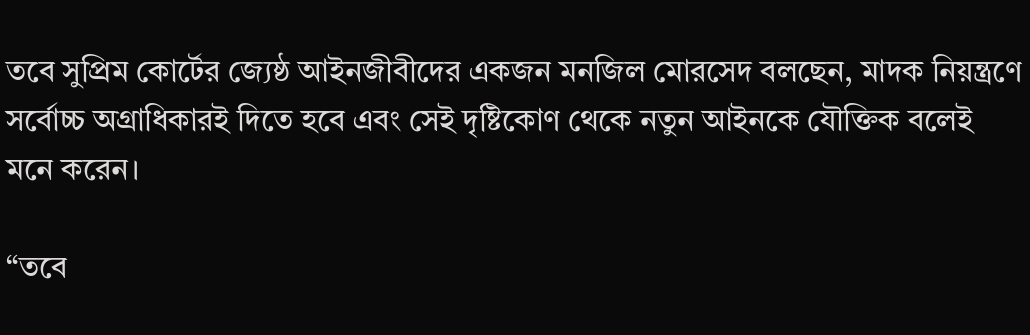তবে সুপ্রিম কোর্টের জ্যেষ্ঠ আইনজীবীদের একজন মনজিল মোরসেদ বলছেন, মাদক নিয়ন্ত্রণে সর্বোচ্চ অগ্রাধিকারই দিতে হবে এবং সেই দৃষ্টিকোণ থেকে নতুন আইনকে যৌক্তিক বলেই মনে করেন।

“তবে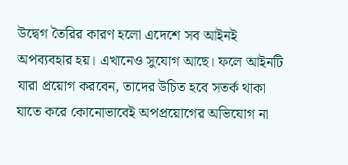উদ্বেগ তৈরির কারণ হলো এদেশে সব আইনই অপব্যবহার হয়। এখানেও সুযোগ আছে। ফলে আইনটি যারা প্রয়োগ করবেন, তাদের উচিত হবে সতর্ক থাকা যাতে করে কোনোভাবেই অপপ্রয়োগের অভিযোগ না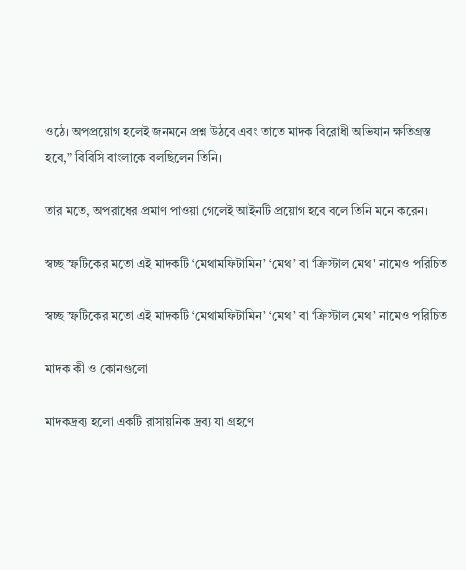ওঠে। অপপ্রয়োগ হলেই জনমনে প্রশ্ন উঠবে এবং তাতে মাদক বিরোধী অভিযান ক্ষতিগ্রস্ত হবে,” বিবিসি বাংলাকে বলছিলেন তিনি।

তার মতে, অপরাধের প্রমাণ পাওয়া গেলেই আইনটি প্রয়োগ হবে বলে তিনি মনে করেন।

স্বচ্ছ স্ফটিকের মতো এই মাদকটি ‘মেথামফিটামিন’ ‘মেথ’ বা ‘ক্রিস্টাল মেথ' নামেও পরিচিত

স্বচ্ছ স্ফটিকের মতো এই মাদকটি ‘মেথামফিটামিন’ ‘মেথ’ বা ‘ক্রিস্টাল মেথ’ নামেও পরিচিত

মাদক কী ও কোনগুলো

মাদকদ্রব্য হলো একটি রাসায়নিক দ্রব্য যা গ্রহণে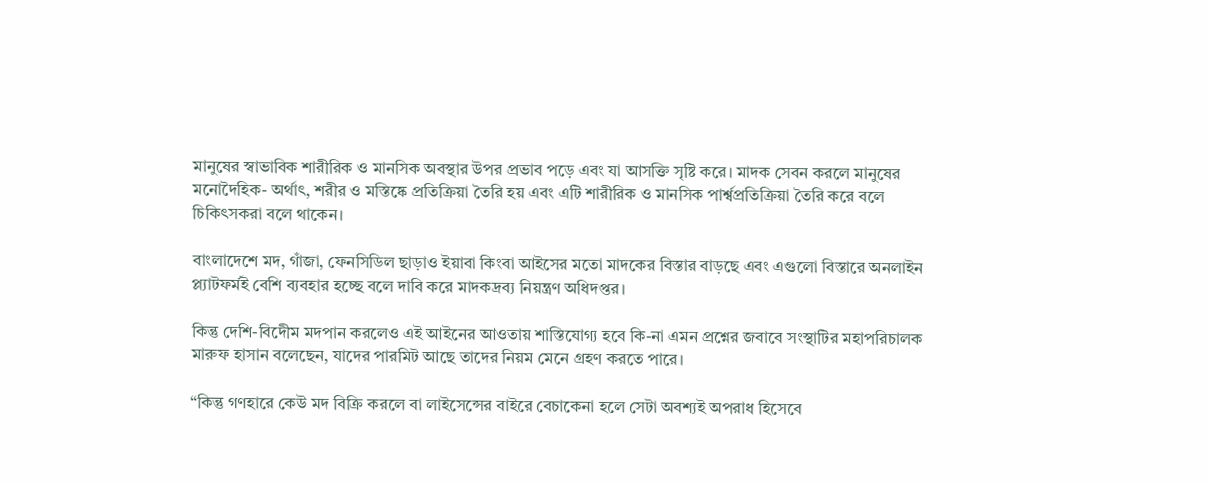মানুষের স্বাভাবিক শারীরিক ও মানসিক অবস্থার উপর প্রভাব পড়ে এবং যা আসক্তি সৃষ্টি করে। মাদক সেবন করলে মানুষের মনোদৈহিক- অর্থাৎ, শরীর ও মস্তিষ্কে প্রতিক্রিয়া তৈরি হয় এবং এটি শারীরিক ও মানসিক পার্শ্বপ্রতিক্রিয়া তৈরি করে বলে চিকিৎসকরা বলে থাকেন।

বাংলাদেশে মদ, গাঁজা, ফেনসিডিল ছাড়াও ইয়াবা কিংবা আইসের মতো মাদকের বিস্তার বাড়ছে এবং এগুলো বিস্তারে অনলাইন প্ল্যাটফর্মই বেশি ব্যবহার হচ্ছে বলে দাবি করে মাদকদ্রব্য নিয়ন্ত্রণ অধিদপ্তর।

কিন্তু দেশি-বিদেীম মদপান করলেও এই আইনের আওতায় শাস্তিযোগ্য হবে কি-না এমন প্রশ্নের জবাবে সংস্থাটির মহাপরিচালক মারুফ হাসান বলেছেন, যাদের পারমিট আছে তাদের নিয়ম মেনে গ্রহণ করতে পারে।

“কিন্তু গণহারে কেউ মদ বিক্রি করলে বা লাইসেন্সের বাইরে বেচাকেনা হলে সেটা অবশ্যই অপরাধ হিসেবে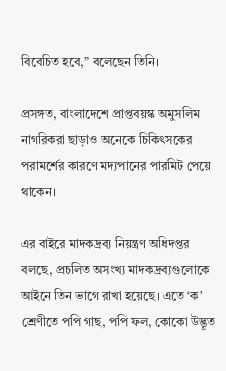বিবেচিত হবে,” বলেছেন তিনি।

প্রসঙ্গত, বাংলাদেশে প্রাপ্তবয়স্ক অমুসলিম নাগরিকরা ছাড়াও অনেকে চিকিৎসকের পরামর্শের কারণে মদ্যপানের পারমিট পেয়ে থাকেন।

এর বাইরে মাদকদ্রব্য নিয়ন্ত্রণ অধিদপ্তর বলছে, প্রচলিত অসংখ্য মাদকদ্রব্যগুলোকে আইনে তিন ভাগে রাখা হয়েছে। এতে ‘ক’ শ্রেণীতে পপি গাছ, পপি ফল, কোকো উদ্ভূত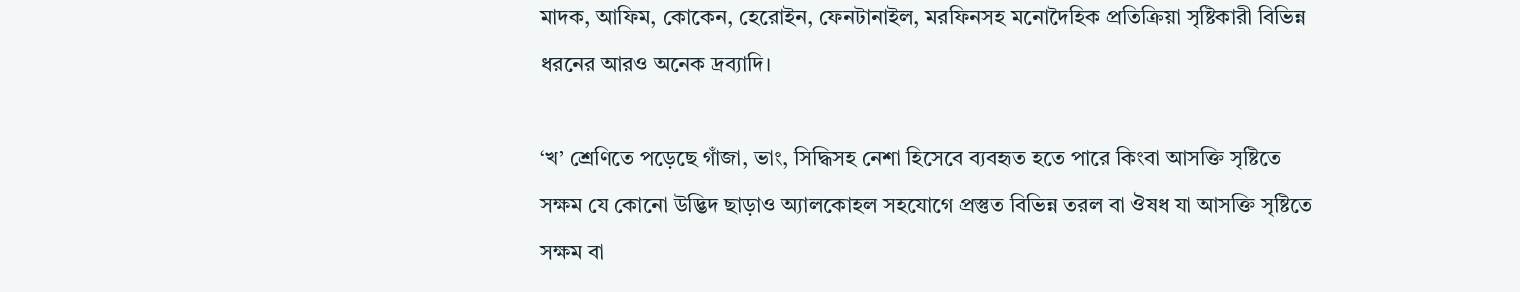মাদক, আফিম, কোকেন, হেরোইন, ফেনটানাইল, মরফিনসহ মনোদৈহিক প্রতিক্রিয়া সৃষ্টিকারী বিভিন্ন ধরনের আরও অনেক দ্রব্যাদি।

‘খ’ শ্রেণিতে পড়েছে গাঁজা, ভাং, সিদ্ধিসহ নেশা হিসেবে ব্যবহৃত হতে পারে কিংবা আসক্তি সৃষ্টিতে সক্ষম যে কোনো উদ্ভিদ ছাড়াও অ্যালকোহল সহযোগে প্রস্তুত বিভিন্ন তরল বা ঔষধ যা আসক্তি সৃষ্টিতে সক্ষম বা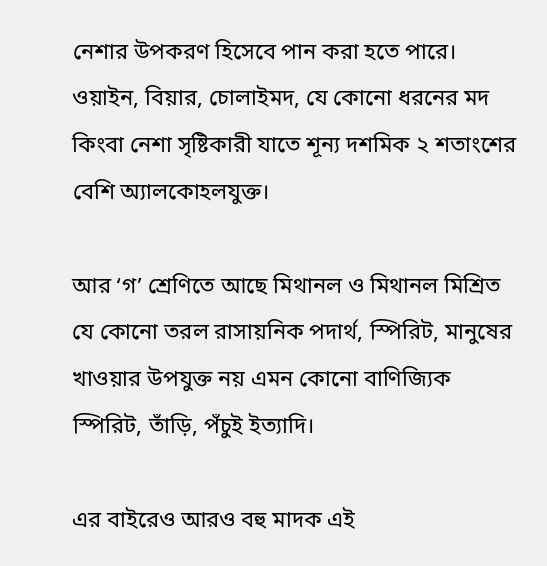নেশার উপকরণ হিসেবে পান করা হতে পারে। ওয়াইন, বিয়ার, চোলাইমদ, যে কোনো ধরনের মদ কিংবা নেশা সৃষ্টিকারী যাতে শূন্য দশমিক ২ শতাংশের বেশি অ্যালকোহলযুক্ত।

আর ‘গ’ শ্রেণিতে আছে মিথানল ও মিথানল মিশ্রিত যে কোনো তরল রাসায়নিক পদার্থ, স্পিরিট, মানুষের খাওয়ার উপযুক্ত নয় এমন কোনো বাণিজ্যিক স্পিরিট, তাঁড়ি, পঁচুই ইত্যাদি।

এর বাইরেও আরও বহু মাদক এই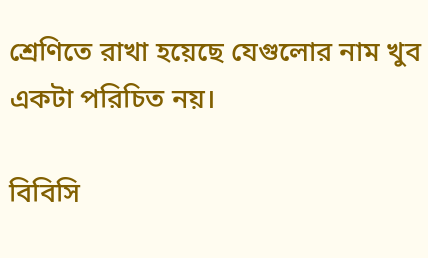শ্রেণিতে রাখা হয়েছে যেগুলোর নাম খুব একটা পরিচিত নয়।

বিবিসি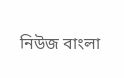নিউজ বাংলা